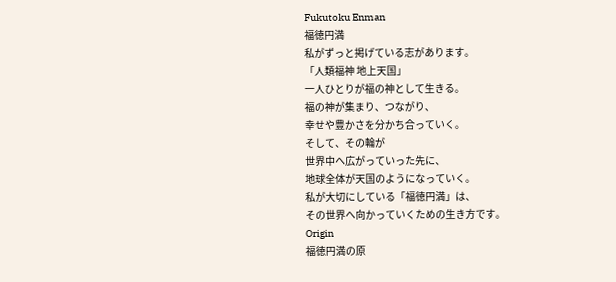Fukutoku Enman
福徳円満
私がずっと掲げている志があります。
「人類福神 地上天国」
一人ひとりが福の神として生きる。
福の神が集まり、つながり、
幸せや豊かさを分かち合っていく。
そして、その輪が
世界中へ広がっていった先に、
地球全体が天国のようになっていく。
私が大切にしている「福徳円満」は、
その世界へ向かっていくための生き方です。
Origin
福徳円満の原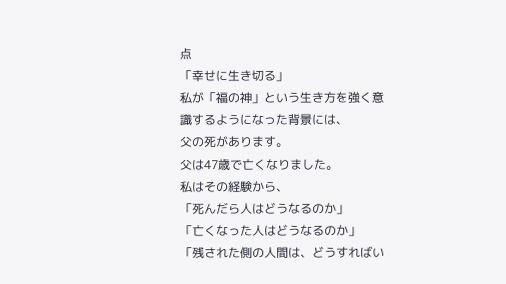点
「幸せに生き切る」
私が「福の神」という生き方を強く意識するようになった背景には、
父の死があります。
父は47歳で亡くなりました。
私はその経験から、
「死んだら人はどうなるのか」
「亡くなった人はどうなるのか」
「残された側の人間は、どうすればい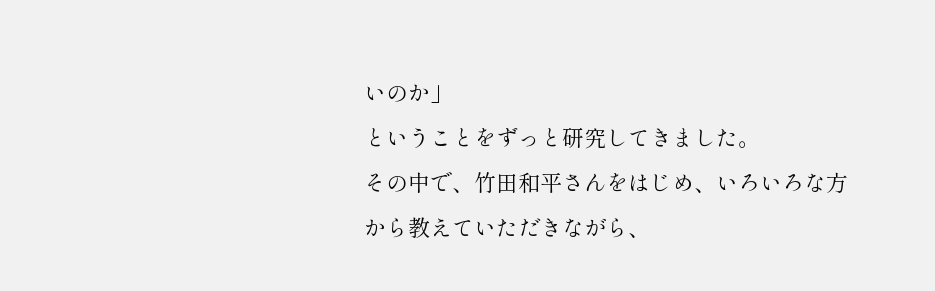いのか」
ということをずっと研究してきました。
その中で、竹田和平さんをはじめ、いろいろな方から教えていただきながら、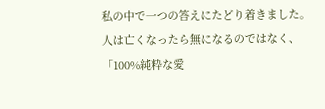私の中で一つの答えにたどり着きました。
人は亡くなったら無になるのではなく、
「100%純粋な愛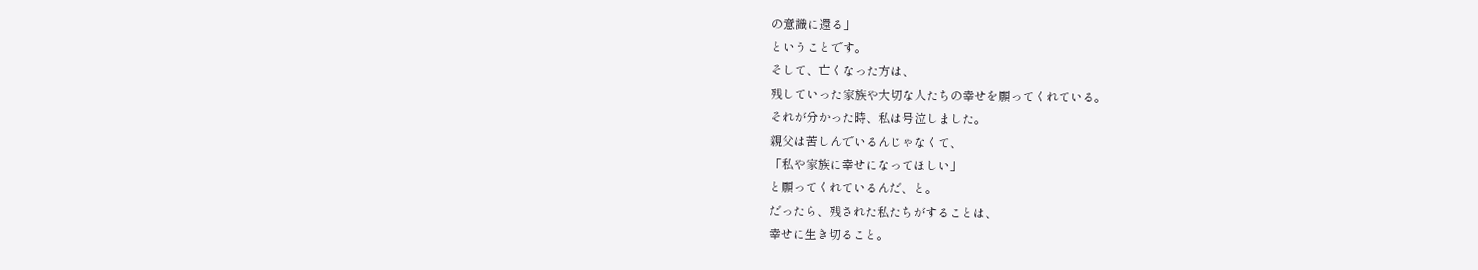の意識に還る」
ということです。
そして、亡くなった方は、
残していった家族や大切な人たちの幸せを願ってくれている。
それが分かった時、私は号泣しました。
親父は苦しんでいるんじゃなくて、
「私や家族に幸せになってほしい」
と願ってくれているんだ、と。
だったら、残された私たちがすることは、
幸せに生き切ること。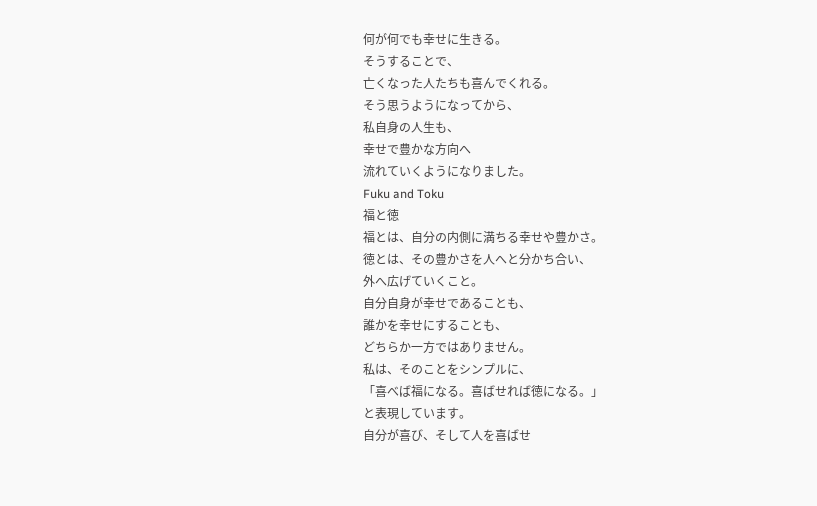何が何でも幸せに生きる。
そうすることで、
亡くなった人たちも喜んでくれる。
そう思うようになってから、
私自身の人生も、
幸せで豊かな方向へ
流れていくようになりました。
Fuku and Toku
福と徳
福とは、自分の内側に満ちる幸せや豊かさ。
徳とは、その豊かさを人へと分かち合い、
外へ広げていくこと。
自分自身が幸せであることも、
誰かを幸せにすることも、
どちらか一方ではありません。
私は、そのことをシンプルに、
「喜べば福になる。喜ばせれば徳になる。」
と表現しています。
自分が喜び、そして人を喜ばせ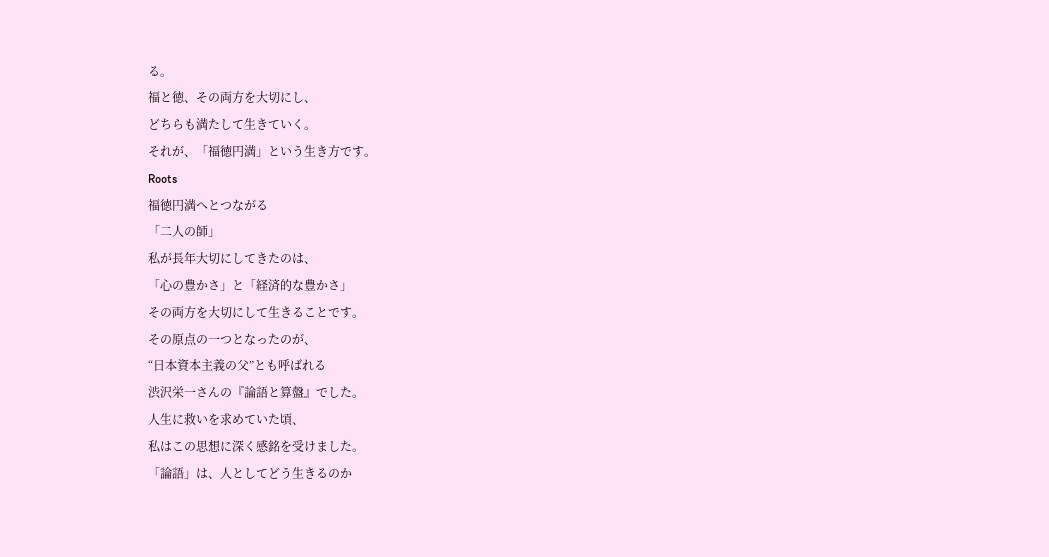る。
福と徳、その両方を大切にし、
どちらも満たして生きていく。
それが、「福徳円満」という生き方です。
Roots
福徳円満へとつながる
「二人の師」
私が長年大切にしてきたのは、
「心の豊かさ」と「経済的な豊かさ」
その両方を大切にして生きることです。
その原点の一つとなったのが、
“日本資本主義の父”とも呼ばれる
渋沢栄一さんの『論語と算盤』でした。
人生に救いを求めていた頃、
私はこの思想に深く感銘を受けました。
「論語」は、人としてどう生きるのか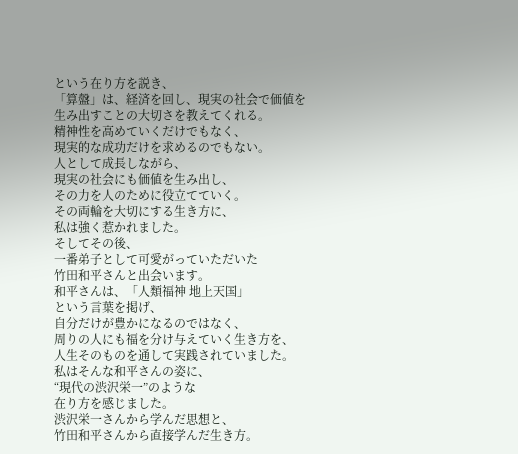という在り方を説き、
「算盤」は、経済を回し、現実の社会で価値を
生み出すことの大切さを教えてくれる。
精神性を高めていくだけでもなく、
現実的な成功だけを求めるのでもない。
人として成長しながら、
現実の社会にも価値を生み出し、
その力を人のために役立てていく。
その両輪を大切にする生き方に、
私は強く惹かれました。
そしてその後、
一番弟子として可愛がっていただいた
竹田和平さんと出会います。
和平さんは、「人類福神 地上天国」
という言葉を掲げ、
自分だけが豊かになるのではなく、
周りの人にも福を分け与えていく生き方を、
人生そのものを通して実践されていました。
私はそんな和平さんの姿に、
“現代の渋沢栄一”のような
在り方を感じました。
渋沢栄一さんから学んだ思想と、
竹田和平さんから直接学んだ生き方。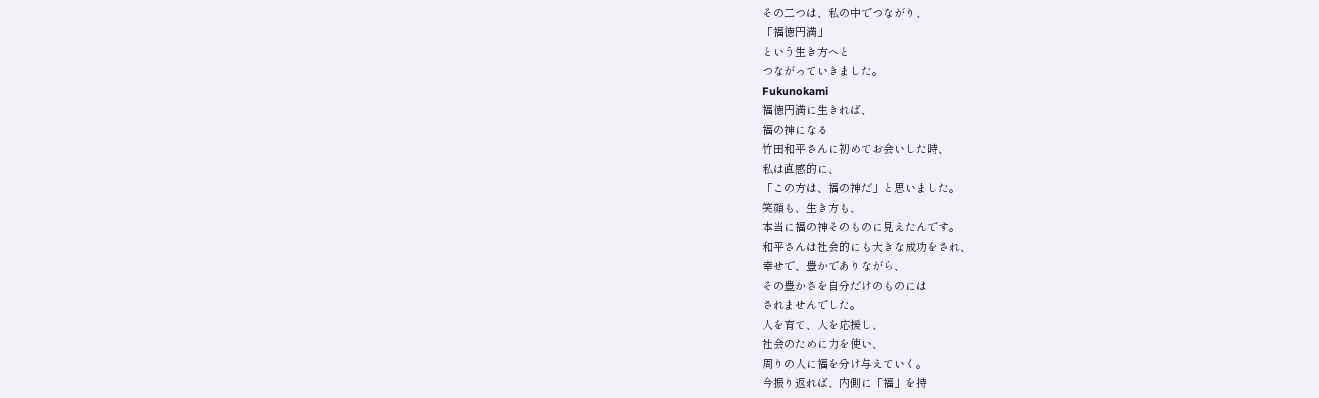その二つは、私の中でつながり、
「福徳円満」
という生き方へと
つながっていきました。
Fukunokami
福徳円満に生きれば、
福の神になる
竹田和平さんに初めてお会いした時、
私は直感的に、
「この方は、福の神だ」と思いました。
笑顔も、生き方も、
本当に福の神そのものに見えたんです。
和平さんは社会的にも大きな成功をされ、
幸せで、豊かでありながら、
その豊かさを自分だけのものには
されませんでした。
人を育て、人を応援し、
社会のために力を使い、
周りの人に福を分け与えていく。
今振り返れば、内側に「福」を持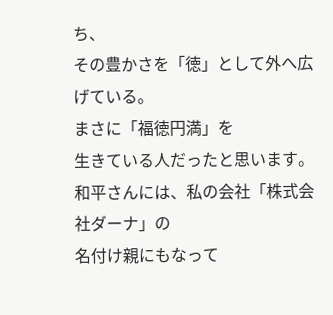ち、
その豊かさを「徳」として外へ広げている。
まさに「福徳円満」を
生きている人だったと思います。
和平さんには、私の会社「株式会社ダーナ」の
名付け親にもなって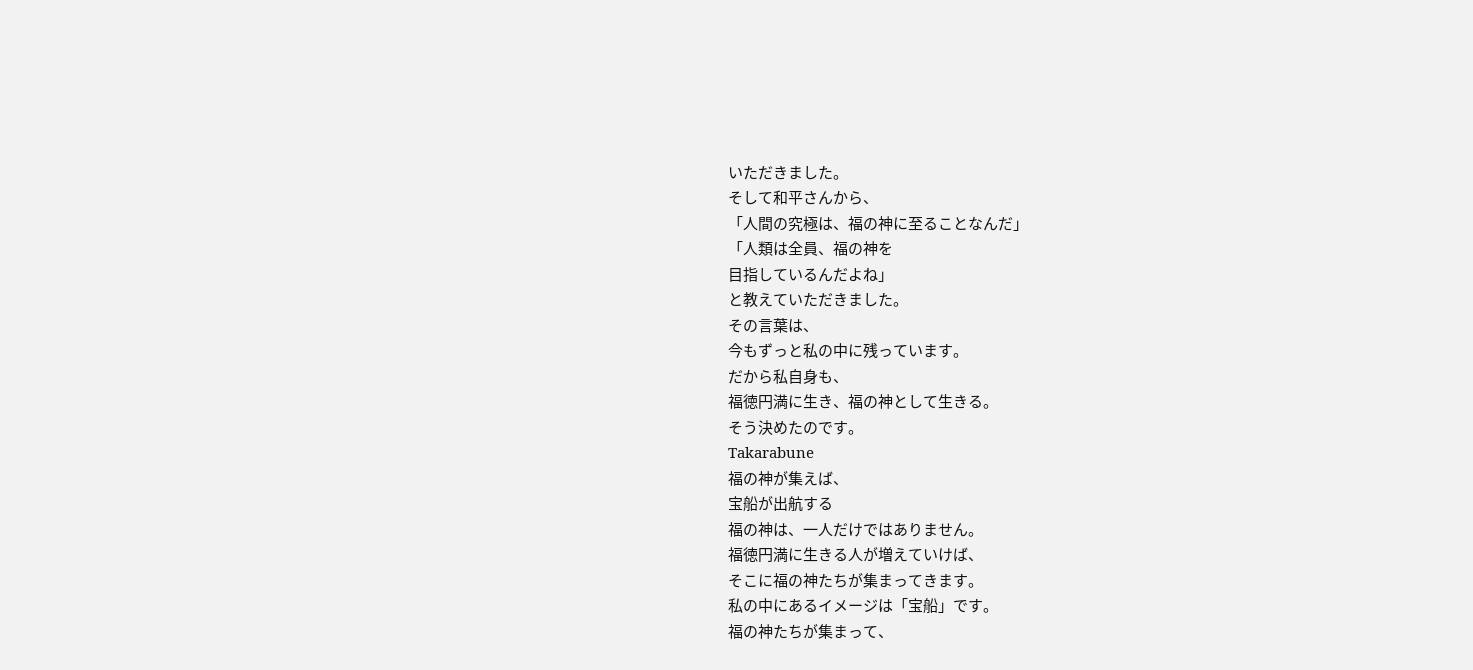いただきました。
そして和平さんから、
「人間の究極は、福の神に至ることなんだ」
「人類は全員、福の神を
目指しているんだよね」
と教えていただきました。
その言葉は、
今もずっと私の中に残っています。
だから私自身も、
福徳円満に生き、福の神として生きる。
そう決めたのです。
Takarabune
福の神が集えば、
宝船が出航する
福の神は、一人だけではありません。
福徳円満に生きる人が増えていけば、
そこに福の神たちが集まってきます。
私の中にあるイメージは「宝船」です。
福の神たちが集まって、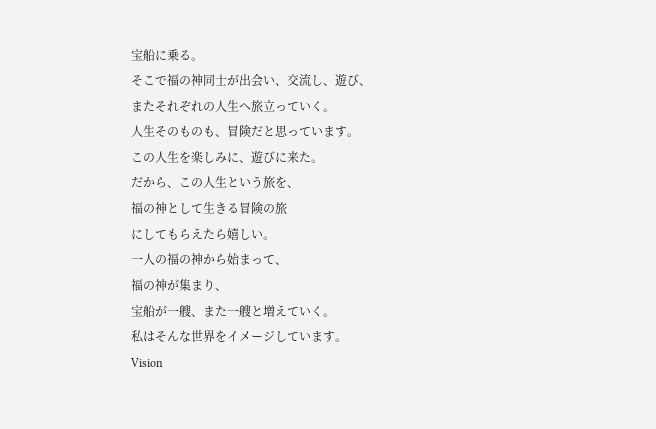宝船に乗る。
そこで福の神同士が出会い、交流し、遊び、
またそれぞれの人生へ旅立っていく。
人生そのものも、冒険だと思っています。
この人生を楽しみに、遊びに来た。
だから、この人生という旅を、
福の神として生きる冒険の旅
にしてもらえたら嬉しい。
一人の福の神から始まって、
福の神が集まり、
宝船が一艘、また一艘と増えていく。
私はそんな世界をイメージしています。
Vision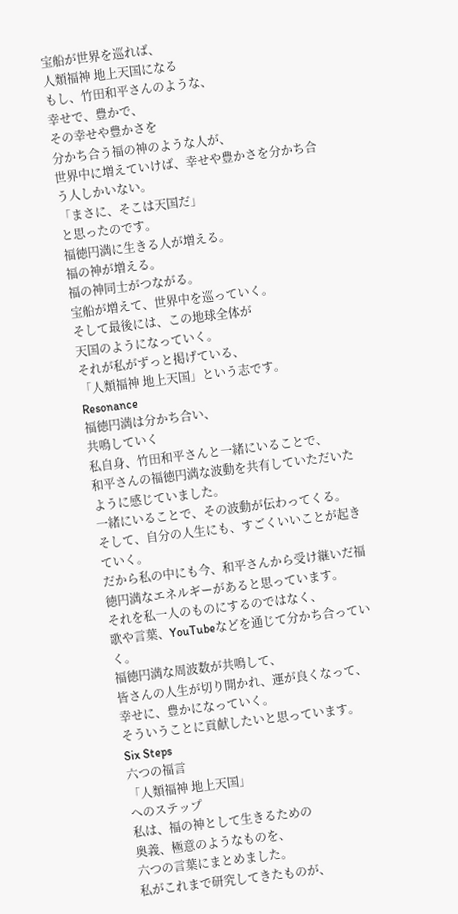宝船が世界を巡れば、
人類福神 地上天国になる
もし、竹田和平さんのような、
幸せで、豊かで、
その幸せや豊かさを
分かち合う福の神のような人が、
世界中に増えていけば、幸せや豊かさを分かち合う人しかいない。
「まさに、そこは天国だ」
と思ったのです。
福徳円満に生きる人が増える。
福の神が増える。
福の神同士がつながる。
宝船が増えて、世界中を巡っていく。
そして最後には、この地球全体が
天国のようになっていく。
それが私がずっと掲げている、
「人類福神 地上天国」という志です。
Resonance
福徳円満は分かち合い、
共鳴していく
私自身、竹田和平さんと一緒にいることで、
和平さんの福徳円満な波動を共有していただいたように感じていました。
一緒にいることで、その波動が伝わってくる。
そして、自分の人生にも、すごくいいことが起きていく。
だから私の中にも今、和平さんから受け継いだ福徳円満なエネルギーがあると思っています。
それを私一人のものにするのではなく、
歌や言葉、YouTubeなどを通じて分かち合っていく。
福徳円満な周波数が共鳴して、
皆さんの人生が切り開かれ、運が良くなって、
幸せに、豊かになっていく。
そういうことに貢献したいと思っています。
Six Steps
六つの福言
「人類福神 地上天国」
へのステップ
私は、福の神として生きるための
奥義、極意のようなものを、
六つの言葉にまとめました。
私がこれまで研究してきたものが、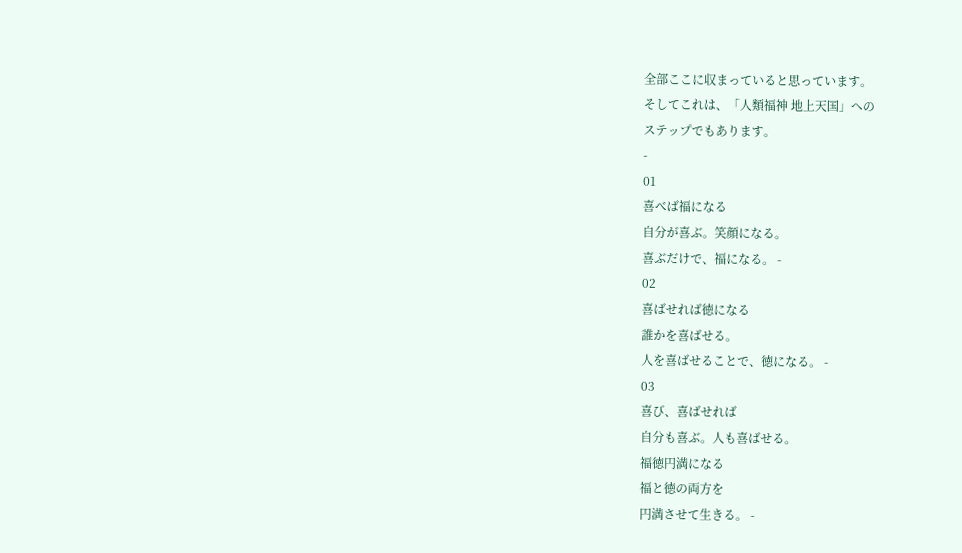全部ここに収まっていると思っています。
そしてこれは、「人類福神 地上天国」への
ステップでもあります。
-
01
喜べば福になる
自分が喜ぶ。笑顔になる。
喜ぶだけで、福になる。 -
02
喜ばせれば徳になる
誰かを喜ばせる。
人を喜ばせることで、徳になる。 -
03
喜び、喜ばせれば
自分も喜ぶ。人も喜ばせる。
福徳円満になる
福と徳の両方を
円満させて生きる。 -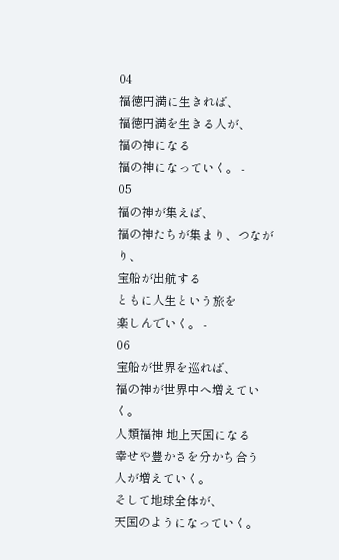04
福徳円満に生きれば、
福徳円満を生きる人が、
福の神になる
福の神になっていく。 -
05
福の神が集えば、
福の神たちが集まり、つながり、
宝船が出航する
ともに人生という旅を
楽しんでいく。 -
06
宝船が世界を巡れば、
福の神が世界中へ増えていく。
人類福神 地上天国になる
幸せや豊かさを分かち合う
人が増えていく。
そして地球全体が、
天国のようになっていく。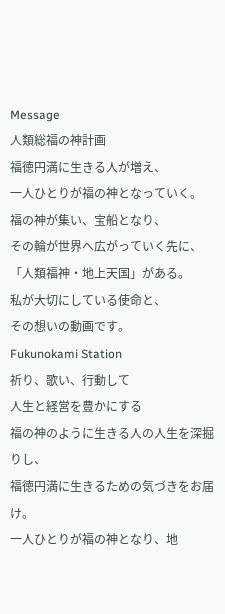Message
人類総福の神計画
福徳円満に生きる人が増え、
一人ひとりが福の神となっていく。
福の神が集い、宝船となり、
その輪が世界へ広がっていく先に、
「人類福神・地上天国」がある。
私が大切にしている使命と、
その想いの動画です。
Fukunokami Station
祈り、歌い、行動して
人生と経営を豊かにする
福の神のように生きる人の人生を深掘りし、
福徳円満に生きるための気づきをお届け。
一人ひとりが福の神となり、地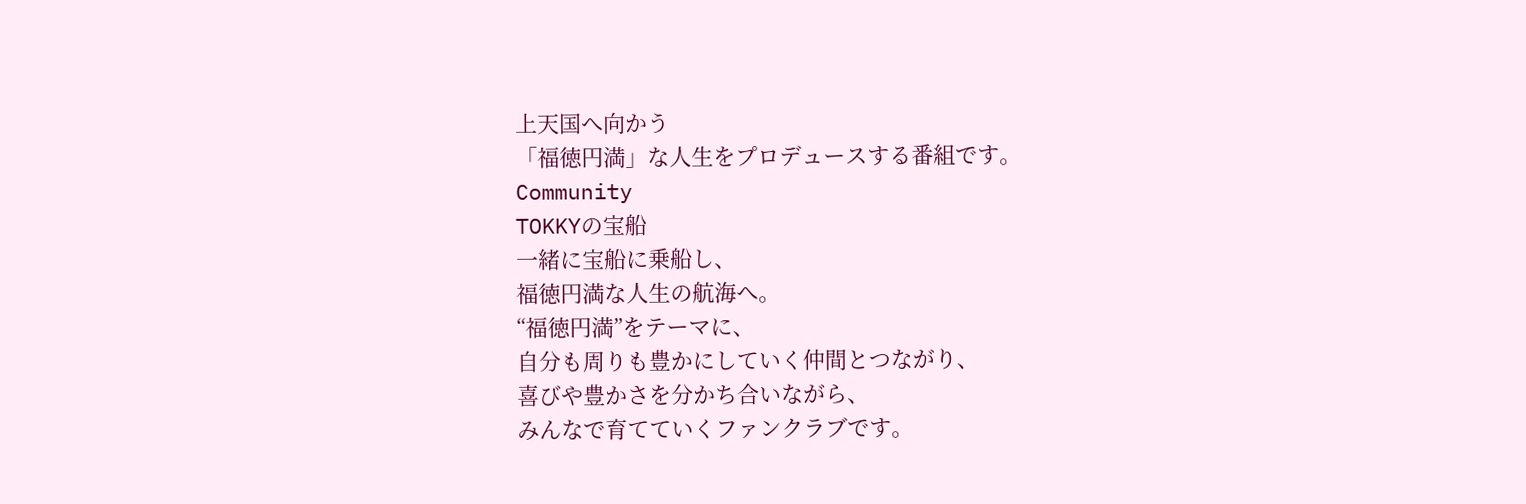上天国へ向かう
「福徳円満」な人生をプロデュースする番組です。
Community
TOKKYの宝船
一緒に宝船に乗船し、
福徳円満な人生の航海へ。
“福徳円満”をテーマに、
自分も周りも豊かにしていく仲間とつながり、
喜びや豊かさを分かち合いながら、
みんなで育てていくファンクラブです。